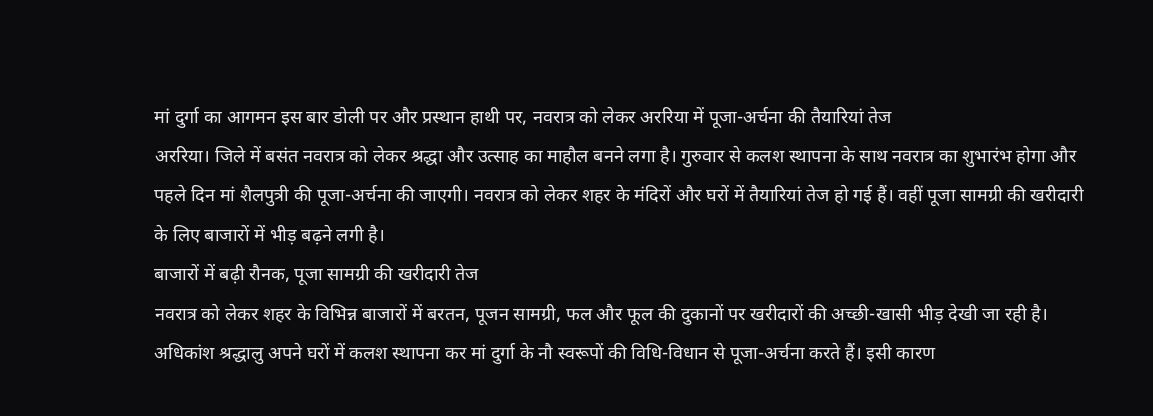मां दुर्गा का आगमन इस बार डोली पर और प्रस्थान हाथी पर, नवरात्र को लेकर अररिया में पूजा-अर्चना की तैयारियां तेज
अररिया। जिले में बसंत नवरात्र को लेकर श्रद्धा और उत्साह का माहौल बनने लगा है। गुरुवार से कलश स्थापना के साथ नवरात्र का शुभारंभ होगा और पहले दिन मां शैलपुत्री की पूजा-अर्चना की जाएगी। नवरात्र को लेकर शहर के मंदिरों और घरों में तैयारियां तेज हो गई हैं। वहीं पूजा सामग्री की खरीदारी के लिए बाजारों में भीड़ बढ़ने लगी है।
बाजारों में बढ़ी रौनक, पूजा सामग्री की खरीदारी तेज
नवरात्र को लेकर शहर के विभिन्न बाजारों में बरतन, पूजन सामग्री, फल और फूल की दुकानों पर खरीदारों की अच्छी-खासी भीड़ देखी जा रही है। अधिकांश श्रद्धालु अपने घरों में कलश स्थापना कर मां दुर्गा के नौ स्वरूपों की विधि-विधान से पूजा-अर्चना करते हैं। इसी कारण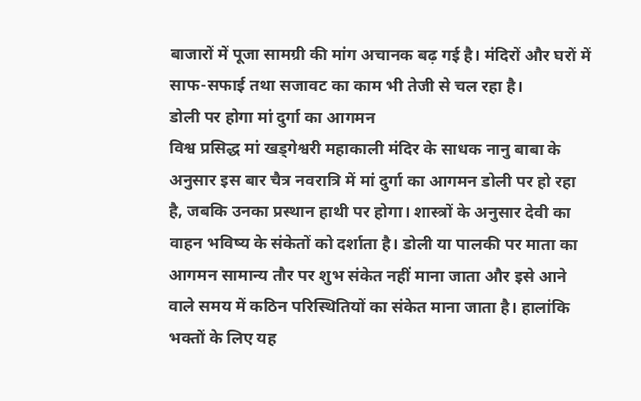बाजारों में पूजा सामग्री की मांग अचानक बढ़ गई है। मंदिरों और घरों में साफ-सफाई तथा सजावट का काम भी तेजी से चल रहा है।
डोली पर होगा मां दुर्गा का आगमन
विश्व प्रसिद्ध मां खड्गेश्वरी महाकाली मंदिर के साधक नानु बाबा के अनुसार इस बार चैत्र नवरात्रि में मां दुर्गा का आगमन डोली पर हो रहा है, जबकि उनका प्रस्थान हाथी पर होगा। शास्त्रों के अनुसार देवी का वाहन भविष्य के संकेतों को दर्शाता है। डोली या पालकी पर माता का आगमन सामान्य तौर पर शुभ संकेत नहीं माना जाता और इसे आने वाले समय में कठिन परिस्थितियों का संकेत माना जाता है। हालांकि भक्तों के लिए यह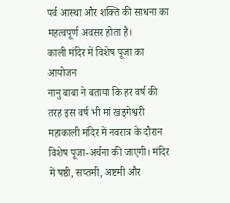पर्व आस्था और शक्ति की साधना का महत्वपूर्ण अवसर होता है।
काली मंदिर में विशेष पूजा का आयोजन
नानु बाबा ने बताया कि हर वर्ष की तरह इस वर्ष भी मां खड्गेश्वरी महाकाली मंदिर में नवरात्र के दौरान विशेष पूजा-अर्चना की जाएगी। मंदिर में षष्ठी, सप्तमी, अष्टमी और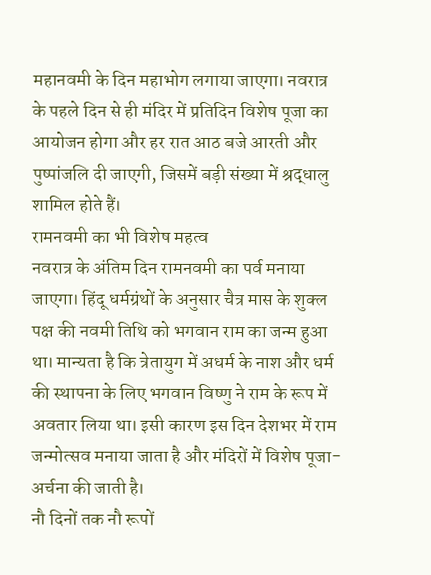महानवमी के दिन महाभोग लगाया जाएगा। नवरात्र के पहले दिन से ही मंदिर में प्रतिदिन विशेष पूजा का आयोजन होगा और हर रात आठ बजे आरती और पुष्पांजलि दी जाएगी, जिसमें बड़ी संख्या में श्रद्धालु शामिल होते हैं।
रामनवमी का भी विशेष महत्व
नवरात्र के अंतिम दिन रामनवमी का पर्व मनाया जाएगा। हिंदू धर्मग्रंथों के अनुसार चैत्र मास के शुक्ल पक्ष की नवमी तिथि को भगवान राम का जन्म हुआ था। मान्यता है कि त्रेतायुग में अधर्म के नाश और धर्म की स्थापना के लिए भगवान विष्णु ने राम के रूप में अवतार लिया था। इसी कारण इस दिन देशभर में राम जन्मोत्सव मनाया जाता है और मंदिरों में विशेष पूजा-अर्चना की जाती है।
नौ दिनों तक नौ रूपों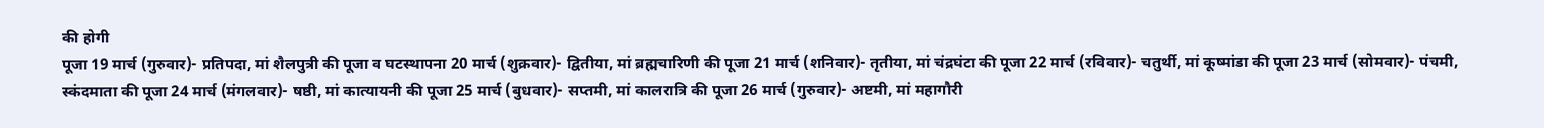की होगी
पूजा 19 मार्च (गुरुवार)- प्रतिपदा, मां शैलपुत्री की पूजा व घटस्थापना 20 मार्च (शुक्रवार)- द्वितीया, मां ब्रह्मचारिणी की पूजा 21 मार्च (शनिवार)- तृतीया, मां चंद्रघंटा की पूजा 22 मार्च (रविवार)- चतुर्थी, मां कूष्मांडा की पूजा 23 मार्च (सोमवार)- पंचमी, स्कंदमाता की पूजा 24 मार्च (मंगलवार)- षष्ठी, मां कात्यायनी की पूजा 25 मार्च (बुधवार)- सप्तमी, मां कालरात्रि की पूजा 26 मार्च (गुरुवार)- अष्टमी, मां महागौरी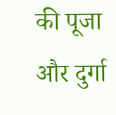की पूजा और दुर्गा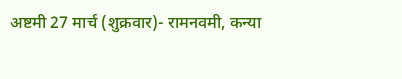अष्टमी 27 मार्च (शुक्रवार)- रामनवमी, कन्या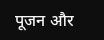पूजन और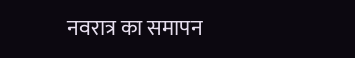नवरात्र का समापन